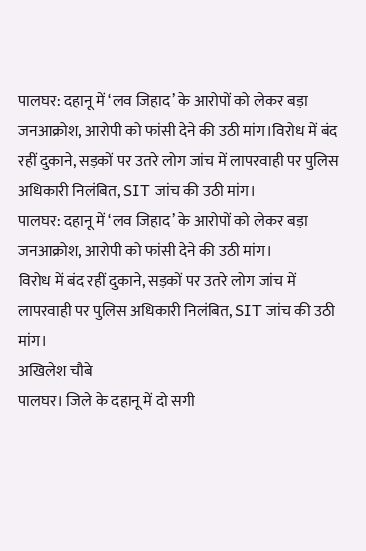पालघर: दहानू में ‘लव जिहाद’ के आरोपों को लेकर बड़ा जनआक्रोश, आरोपी को फांसी देने की उठी मांग।विरोध में बंद रहीं दुकाने, सड़कों पर उतरे लोग जांच में लापरवाही पर पुलिस अधिकारी निलंबित, SIT जांच की उठी मांग।
पालघर: दहानू में ‘लव जिहाद’ के आरोपों को लेकर बड़ा जनआक्रोश, आरोपी को फांसी देने की उठी मांग।
विरोध में बंद रहीं दुकाने, सड़कों पर उतरे लोग जांच में लापरवाही पर पुलिस अधिकारी निलंबित, SIT जांच की उठी मांग।
अखिलेश चौबे
पालघर। जिले के दहानू में दो सगी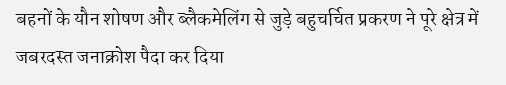बहनों के यौन शोषण और ब्लैकमेलिंग से जुड़े बहुचर्चित प्रकरण ने पूरे क्षेत्र में जबरदस्त जनाक्रोश पैदा कर दिया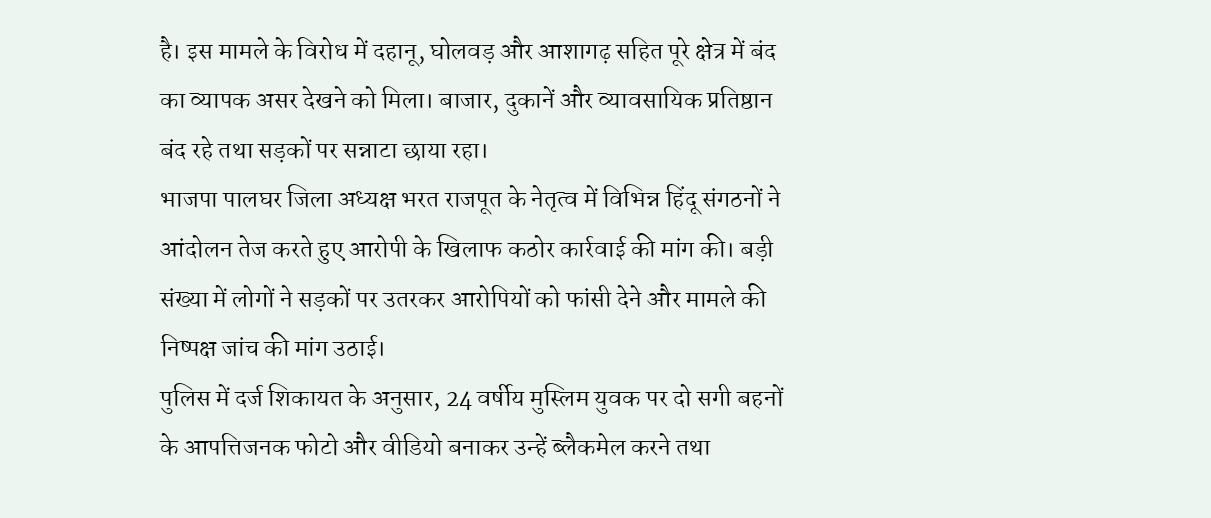है। इस मामले के विरोध में दहानू, घोलवड़ और आशागढ़ सहित पूरे क्षेत्र में बंद का व्यापक असर देखने को मिला। बाजार, दुकानें और व्यावसायिक प्रतिष्ठान बंद रहे तथा सड़कों पर सन्नाटा छाया रहा।
भाजपा पालघर जिला अध्यक्ष भरत राजपूत के नेतृत्व में विभिन्न हिंदू संगठनों ने आंदोलन तेज करते हुए आरोपी के खिलाफ कठोर कार्रवाई की मांग की। बड़ी संख्या में लोगों ने सड़कों पर उतरकर आरोपियों को फांसी देने और मामले की निष्पक्ष जांच की मांग उठाई।
पुलिस में दर्ज शिकायत के अनुसार, 24 वर्षीय मुस्लिम युवक पर दो सगी बहनों के आपत्तिजनक फोटो और वीडियो बनाकर उन्हें ब्लैकमेल करने तथा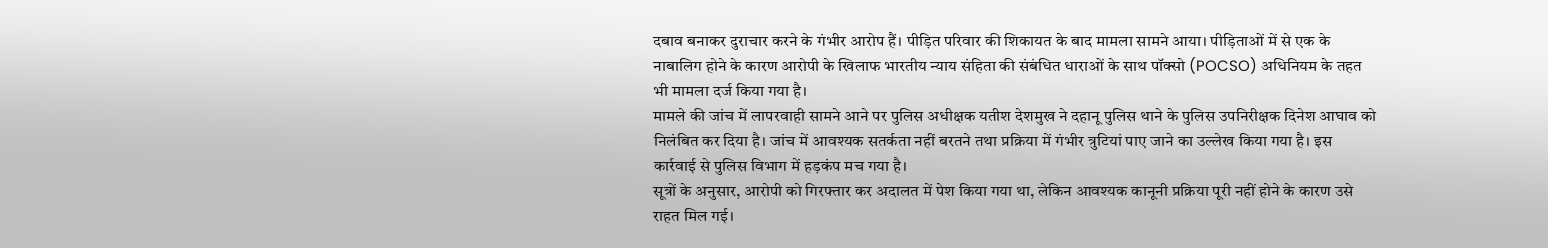दबाव बनाकर दुराचार करने के गंभीर आरोप हैं। पीड़ित परिवार की शिकायत के बाद मामला सामने आया। पीड़िताओं में से एक के नाबालिग होने के कारण आरोपी के खिलाफ भारतीय न्याय संहिता की संबंधित धाराओं के साथ पॉक्सो (POCSO) अधिनियम के तहत भी मामला दर्ज किया गया है।
मामले की जांच में लापरवाही सामने आने पर पुलिस अधीक्षक यतीश देशमुख ने दहानू पुलिस थाने के पुलिस उपनिरीक्षक दिनेश आघाव को निलंबित कर दिया है। जांच में आवश्यक सतर्कता नहीं बरतने तथा प्रक्रिया में गंभीर त्रुटियां पाए जाने का उल्लेख किया गया है। इस कार्रवाई से पुलिस विभाग में हड़कंप मच गया है।
सूत्रों के अनुसार, आरोपी को गिरफ्तार कर अदालत में पेश किया गया था, लेकिन आवश्यक कानूनी प्रक्रिया पूरी नहीं होने के कारण उसे राहत मिल गई।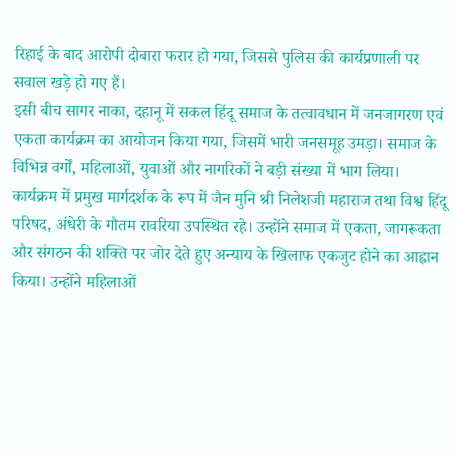रिहाई के बाद आरोपी दोबारा फरार हो गया, जिससे पुलिस की कार्यप्रणाली पर सवाल खड़े हो गए हैं।
इसी बीच सागर नाका, दहानू में सकल हिंदू समाज के तत्वावधान में जनजागरण एवं एकता कार्यक्रम का आयोजन किया गया, जिसमें भारी जनसमूह उमड़ा। समाज के विभिन्न वर्गों, महिलाओं, युवाओं और नागरिकों ने बड़ी संख्या में भाग लिया।
कार्यक्रम में प्रमुख मार्गदर्शक के रूप में जैन मुनि श्री निलेशजी महाराज तथा विश्व हिंदू परिषद, अंधेरी के गौतम रावरिया उपस्थित रहे। उन्होंने समाज में एकता, जागरूकता और संगठन की शक्ति पर जोर देते हुए अन्याय के खिलाफ एकजुट होने का आह्वान किया। उन्होंने महिलाओं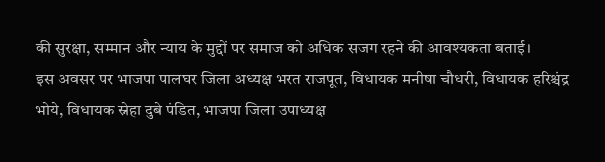की सुरक्षा, सम्मान और न्याय के मुद्दों पर समाज को अधिक सजग रहने की आवश्यकता बताई।
इस अवसर पर भाजपा पालघर जिला अध्यक्ष भरत राजपूत, विधायक मनीषा चौधरी, विधायक हरिश्चंद्र भोये, विधायक स्नेहा दुबे पंडित, भाजपा जिला उपाध्यक्ष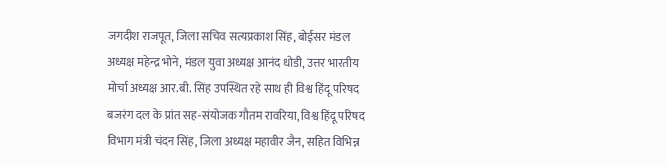जगदीश राजपूत, जिला सचिव सत्यप्रकाश सिंह, बोईसर मंडल अध्यक्ष महेन्द्र भोने, मंडल युवा अध्यक्ष आनंद धोडी, उत्तर भारतीय मोर्चा अध्यक्ष आर.बी. सिंह उपस्थित रहे साथ ही विश्व हिंदू परिषद बजरंग दल के प्रांत सह-संयोजक गौतम रावरिया, विश्व हिंदू परिषद विभाग मंत्री चंदन सिंह, जिला अध्यक्ष महावीर जैन, सहित विभिन्न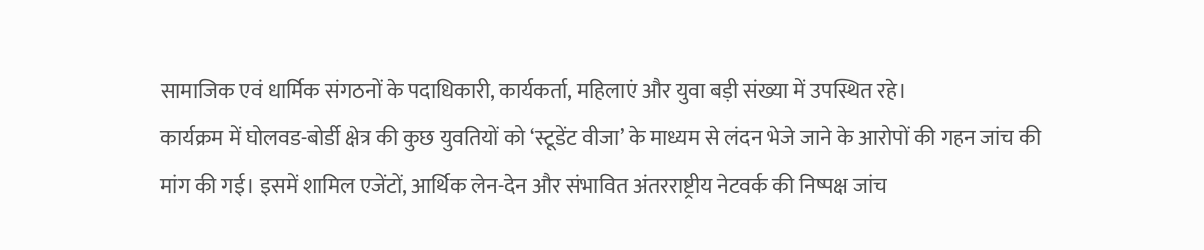सामाजिक एवं धार्मिक संगठनों के पदाधिकारी, कार्यकर्ता, महिलाएं और युवा बड़ी संख्या में उपस्थित रहे।
कार्यक्रम में घोलवड-बोर्डी क्षेत्र की कुछ युवतियों को ‘स्टूडेंट वीजा’ के माध्यम से लंदन भेजे जाने के आरोपों की गहन जांच की मांग की गई। इसमें शामिल एजेंटों, आर्थिक लेन-देन और संभावित अंतरराष्ट्रीय नेटवर्क की निष्पक्ष जांच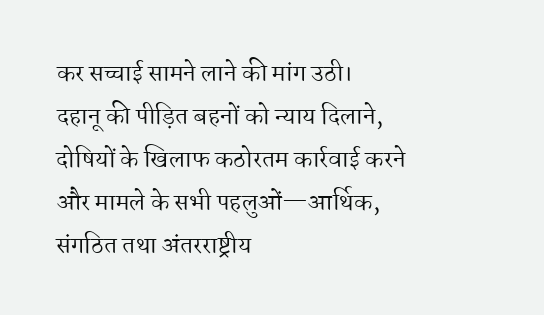कर सच्चाई सामने लाने की मांग उठी।
दहानू की पीड़ित बहनों को न्याय दिलाने, दोषियों के खिलाफ कठोरतम कार्रवाई करने और मामले के सभी पहलुओं—आर्थिक, संगठित तथा अंतरराष्ट्रीय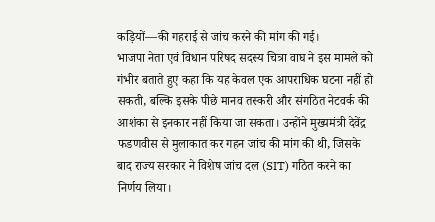कड़ियों—की गहराई से जांच करने की मांग की गई।
भाजपा नेता एवं विधान परिषद सदस्य चित्रा वाघ ने इस मामले को गंभीर बताते हुए कहा कि यह केवल एक आपराधिक घटना नहीं हो सकती, बल्कि इसके पीछे मानव तस्करी और संगठित नेटवर्क की आशंका से इनकार नहीं किया जा सकता। उन्होंने मुख्यमंत्री देवेंद्र फडणवीस से मुलाकात कर गहन जांच की मांग की थी, जिसके बाद राज्य सरकार ने विशेष जांच दल (SIT) गठित करने का निर्णय लिया।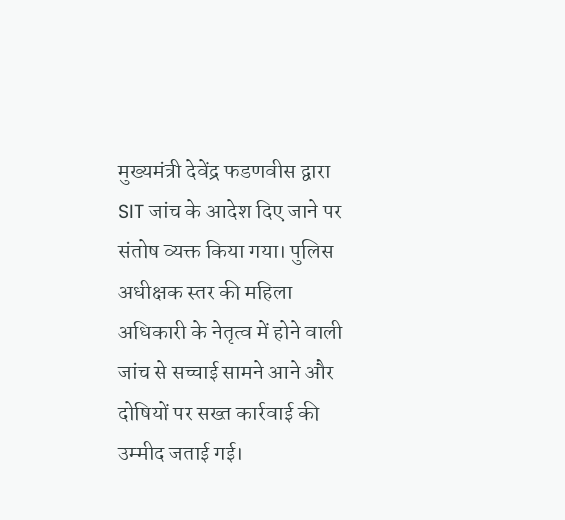मुख्यमंत्री देवेंद्र फडणवीस द्वारा SIT जांच के आदेश दिए जाने पर संतोष व्यक्त किया गया। पुलिस अधीक्षक स्तर की महिला अधिकारी के नेतृत्व में होने वाली जांच से सच्चाई सामने आने और दोषियों पर सख्त कार्रवाई की उम्मीद जताई गई।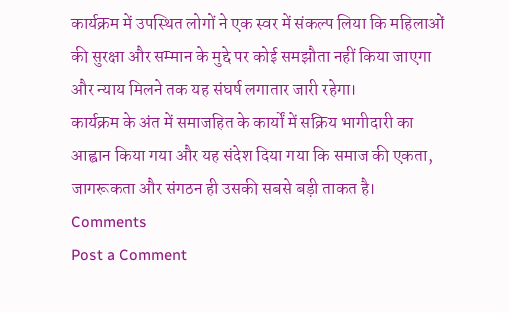कार्यक्रम में उपस्थित लोगों ने एक स्वर में संकल्प लिया कि महिलाओं की सुरक्षा और सम्मान के मुद्दे पर कोई समझौता नहीं किया जाएगा और न्याय मिलने तक यह संघर्ष लगातार जारी रहेगा।
कार्यक्रम के अंत में समाजहित के कार्यों में सक्रिय भागीदारी का आह्वान किया गया और यह संदेश दिया गया कि समाज की एकता, जागरूकता और संगठन ही उसकी सबसे बड़ी ताकत है।
Comments
Post a Comment